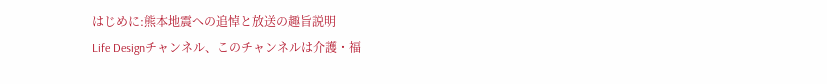はじめに:熊本地震への追悼と放送の趣旨説明
Life Designチャンネル、このチャンネルは介護・福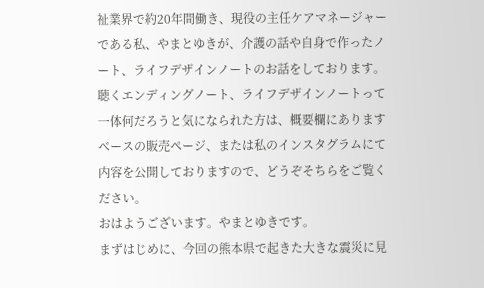祉業界で約20年間働き、現役の主任ケアマネージャーである私、やまとゆきが、介護の話や自身で作ったノート、ライフデザインノートのお話をしております。
聴くエンディングノート、ライフデザインノートって一体何だろうと気になられた方は、概要欄にありますベースの販売ページ、または私のインスタグラムにて内容を公開しておりますので、どうぞそちらをご覧ください。
おはようございます。やまとゆきです。
まずはじめに、今回の熊本県で起きた大きな震災に見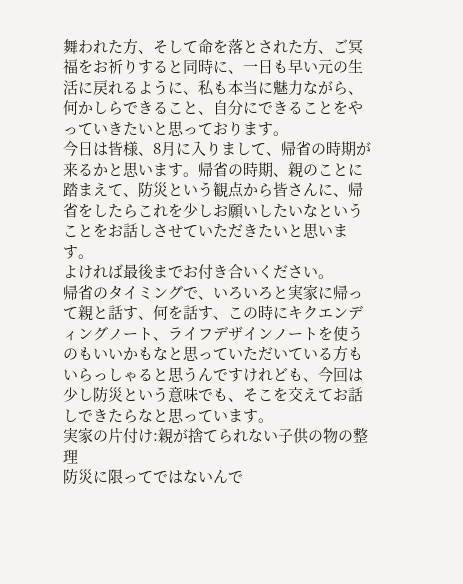舞われた方、そして命を落とされた方、ご冥福をお祈りすると同時に、一日も早い元の生活に戻れるように、私も本当に魅力ながら、
何かしらできること、自分にできることをやっていきたいと思っております。
今日は皆様、8月に入りまして、帰省の時期が来るかと思います。帰省の時期、親のことに踏まえて、防災という観点から皆さんに、帰省をしたらこれを少しお願いしたいなということをお話しさせていただきたいと思います。
よければ最後までお付き合いください。
帰省のタイミングで、いろいろと実家に帰って親と話す、何を話す、この時にキクエンディングノート、ライフデザインノートを使うのもいいかもなと思っていただいている方もいらっしゃると思うんですけれども、今回は少し防災という意味でも、そこを交えてお話しできたらなと思っています。
実家の片付け:親が捨てられない子供の物の整理
防災に限ってではないんで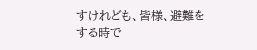すけれども、皆様、避難をする時で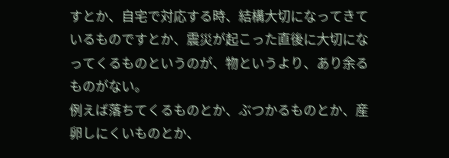すとか、自宅で対応する時、結構大切になってきているものですとか、震災が起こった直後に大切になってくるものというのが、物というより、あり余るものがない。
例えば落ちてくるものとか、ぶつかるものとか、産卵しにくいものとか、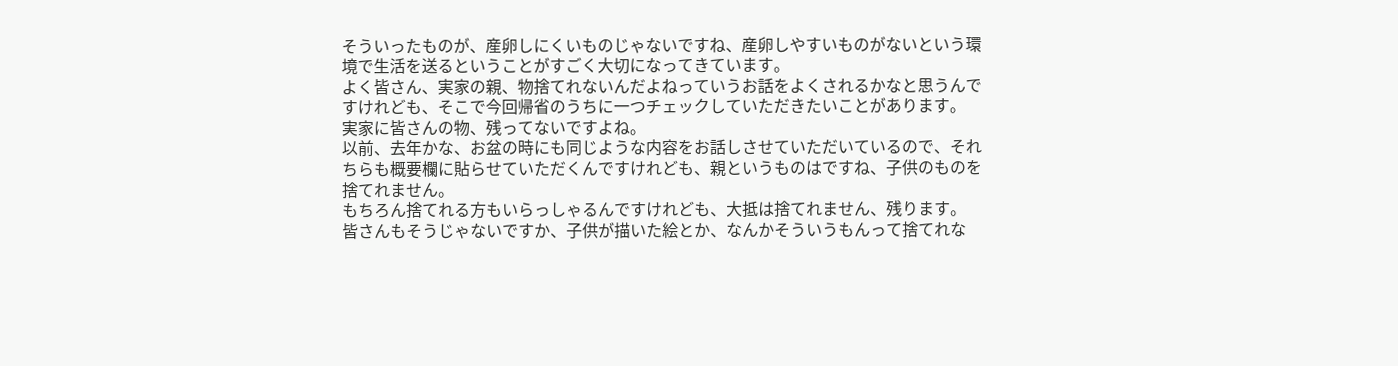そういったものが、産卵しにくいものじゃないですね、産卵しやすいものがないという環境で生活を送るということがすごく大切になってきています。
よく皆さん、実家の親、物捨てれないんだよねっていうお話をよくされるかなと思うんですけれども、そこで今回帰省のうちに一つチェックしていただきたいことがあります。
実家に皆さんの物、残ってないですよね。
以前、去年かな、お盆の時にも同じような内容をお話しさせていただいているので、それちらも概要欄に貼らせていただくんですけれども、親というものはですね、子供のものを捨てれません。
もちろん捨てれる方もいらっしゃるんですけれども、大抵は捨てれません、残ります。
皆さんもそうじゃないですか、子供が描いた絵とか、なんかそういうもんって捨てれな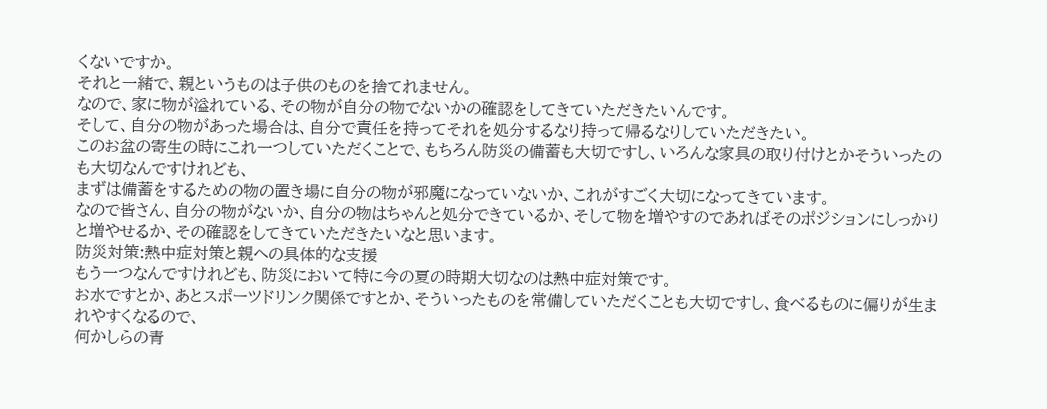くないですか。
それと一緒で、親というものは子供のものを捨てれません。
なので、家に物が溢れている、その物が自分の物でないかの確認をしてきていただきたいんです。
そして、自分の物があった場合は、自分で責任を持ってそれを処分するなり持って帰るなりしていただきたい。
このお盆の寄生の時にこれ一つしていただくことで、もちろん防災の備蓄も大切ですし、いろんな家具の取り付けとかそういったのも大切なんですけれども、
まずは備蓄をするための物の置き場に自分の物が邪魔になっていないか、これがすごく大切になってきています。
なので皆さん、自分の物がないか、自分の物はちゃんと処分できているか、そして物を増やすのであればそのポジションにしっかりと増やせるか、その確認をしてきていただきたいなと思います。
防災対策:熱中症対策と親への具体的な支援
もう一つなんですけれども、防災において特に今の夏の時期大切なのは熱中症対策です。
お水ですとか、あとスポーツドリンク関係ですとか、そういったものを常備していただくことも大切ですし、食べるものに偏りが生まれやすくなるので、
何かしらの青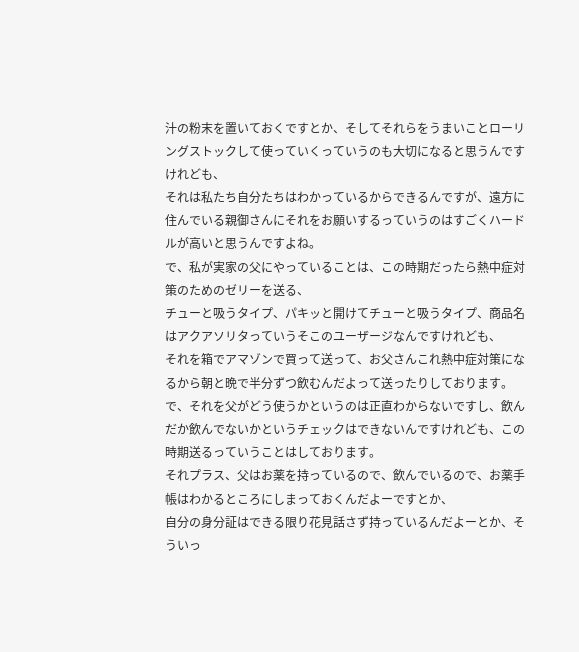汁の粉末を置いておくですとか、そしてそれらをうまいことローリングストックして使っていくっていうのも大切になると思うんですけれども、
それは私たち自分たちはわかっているからできるんですが、遠方に住んでいる親御さんにそれをお願いするっていうのはすごくハードルが高いと思うんですよね。
で、私が実家の父にやっていることは、この時期だったら熱中症対策のためのゼリーを送る、
チューと吸うタイプ、パキッと開けてチューと吸うタイプ、商品名はアクアソリタっていうそこのユーザージなんですけれども、
それを箱でアマゾンで買って送って、お父さんこれ熱中症対策になるから朝と晩で半分ずつ飲むんだよって送ったりしております。
で、それを父がどう使うかというのは正直わからないですし、飲んだか飲んでないかというチェックはできないんですけれども、この時期送るっていうことはしております。
それプラス、父はお薬を持っているので、飲んでいるので、お薬手帳はわかるところにしまっておくんだよーですとか、
自分の身分証はできる限り花見話さず持っているんだよーとか、そういっ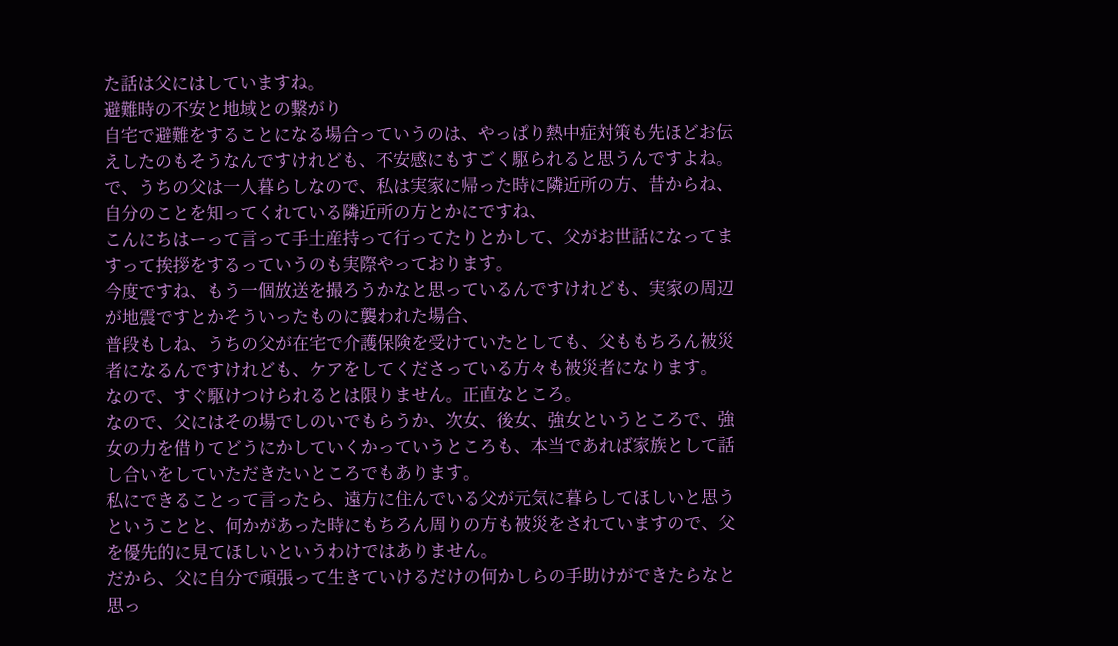た話は父にはしていますね。
避難時の不安と地域との繋がり
自宅で避難をすることになる場合っていうのは、やっぱり熱中症対策も先ほどお伝えしたのもそうなんですけれども、不安感にもすごく駆られると思うんですよね。
で、うちの父は一人暮らしなので、私は実家に帰った時に隣近所の方、昔からね、自分のことを知ってくれている隣近所の方とかにですね、
こんにちはーって言って手土産持って行ってたりとかして、父がお世話になってますって挨拶をするっていうのも実際やっております。
今度ですね、もう一個放送を撮ろうかなと思っているんですけれども、実家の周辺が地震ですとかそういったものに襲われた場合、
普段もしね、うちの父が在宅で介護保険を受けていたとしても、父ももちろん被災者になるんですけれども、ケアをしてくださっている方々も被災者になります。
なので、すぐ駆けつけられるとは限りません。正直なところ。
なので、父にはその場でしのいでもらうか、次女、後女、強女というところで、強女の力を借りてどうにかしていくかっていうところも、本当であれば家族として話し合いをしていただきたいところでもあります。
私にできることって言ったら、遠方に住んでいる父が元気に暮らしてほしいと思うということと、何かがあった時にもちろん周りの方も被災をされていますので、父を優先的に見てほしいというわけではありません。
だから、父に自分で頑張って生きていけるだけの何かしらの手助けができたらなと思っ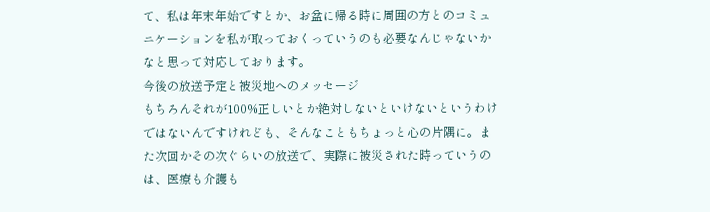て、私は年末年始ですとか、お盆に帰る時に周囲の方とのコミュニケーションを私が取っておくっていうのも必要なんじゃないかなと思って対応しております。
今後の放送予定と被災地へのメッセージ
もちろんそれが100%正しいとか絶対しないといけないというわけではないんですけれども、そんなこともちょっと心の片隅に。また次回かその次ぐらいの放送で、実際に被災された時っていうのは、医療も介護も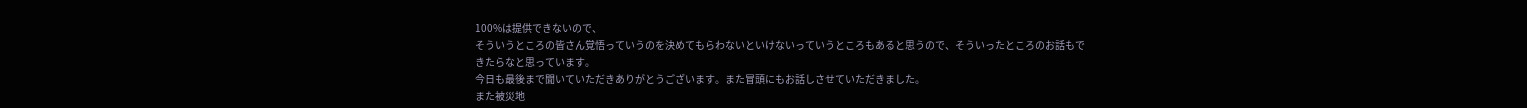100%は提供できないので、
そういうところの皆さん覚悟っていうのを決めてもらわないといけないっていうところもあると思うので、そういったところのお話もできたらなと思っています。
今日も最後まで聞いていただきありがとうございます。また冒頭にもお話しさせていただきました。
また被災地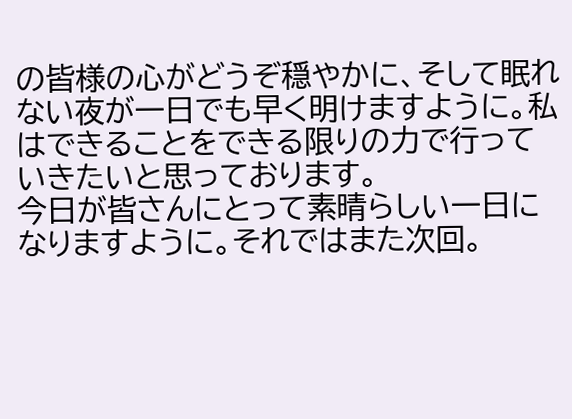の皆様の心がどうぞ穏やかに、そして眠れない夜が一日でも早く明けますように。私はできることをできる限りの力で行っていきたいと思っております。
今日が皆さんにとって素晴らしい一日になりますように。それではまた次回。